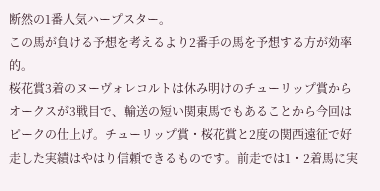断然の1番人気ハープスター。
この馬が負ける予想を考えるより2番手の馬を予想する方が効率的。
桜花賞3着のヌーヴォレコルトは休み明けのチューリップ賞からオークスが3戦目で、輸送の短い関東馬でもあることから今回はピークの仕上げ。チューリップ賞・桜花賞と2度の関西遠征で好走した実績はやはり信頼できるものです。前走では1・2着馬に実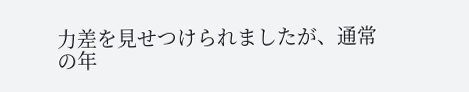力差を見せつけられましたが、通常の年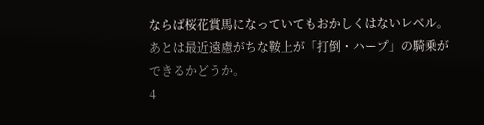ならば桜花賞馬になっていてもおかしくはないレベル。あとは最近遠慮がちな鞍上が「打倒・ハープ」の騎乗ができるかどうか。
4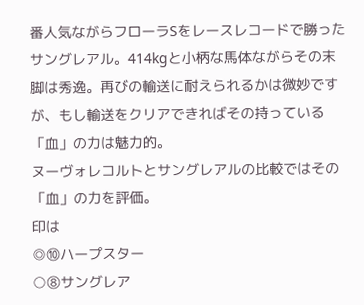番人気ながらフローラSをレースレコードで勝ったサングレアル。414kgと小柄な馬体ながらその末脚は秀逸。再びの輸送に耐えられるかは微妙ですが、もし輸送をクリアできればその持っている「血」の力は魅力的。
ヌーヴォレコルトとサングレアルの比較ではその「血」の力を評価。
印は
◎⑩ハープスター
○⑧サングレア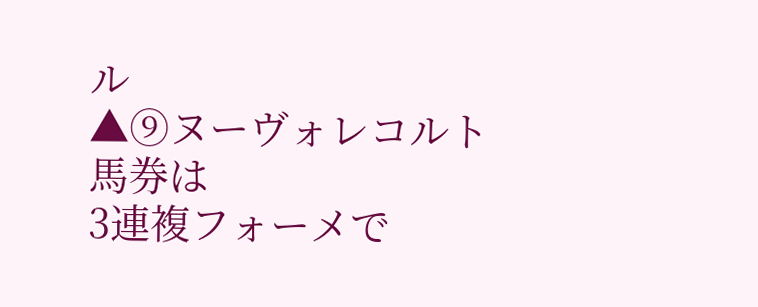ル
▲⑨ヌーヴォレコルト
馬券は
3連複フォーメで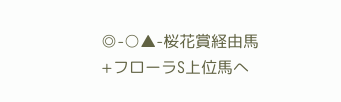◎-○▲-桜花賞経由馬+フローラS上位馬へ